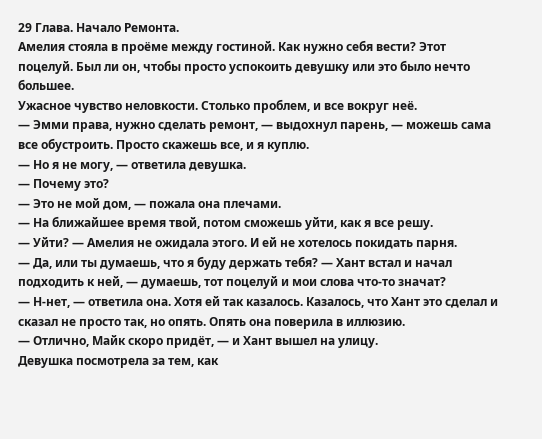29 Глава. Начало Ремонта.
Амелия стояла в проёме между гостиной. Как нужно себя вести? Этот поцелуй. Был ли он, чтобы просто успокоить девушку или это было нечто большее.
Ужасное чувство неловкости. Столько проблем, и все вокруг неё.
— Эмми права, нужно сделать ремонт, — выдохнул парень, — можешь сама все обустроить. Просто скажешь все, и я куплю.
— Но я не могу, — ответила девушка.
— Почему это?
— Это не мой дом, — пожала она плечами.
— На ближайшее время твой, потом сможешь уйти, как я все решу.
— Уйти? — Амелия не ожидала этого. И ей не хотелось покидать парня.
— Да, или ты думаешь, что я буду держать тебя? — Хант встал и начал подходить к ней, — думаешь, тот поцелуй и мои слова что-то значат?
— Н-нет, — ответила она. Хотя ей так казалось. Казалось, что Хант это сделал и сказал не просто так, но опять. Опять она поверила в иллюзию.
— Отлично, Майк скоро придёт, — и Хант вышел на улицу.
Девушка посмотрела за тем, как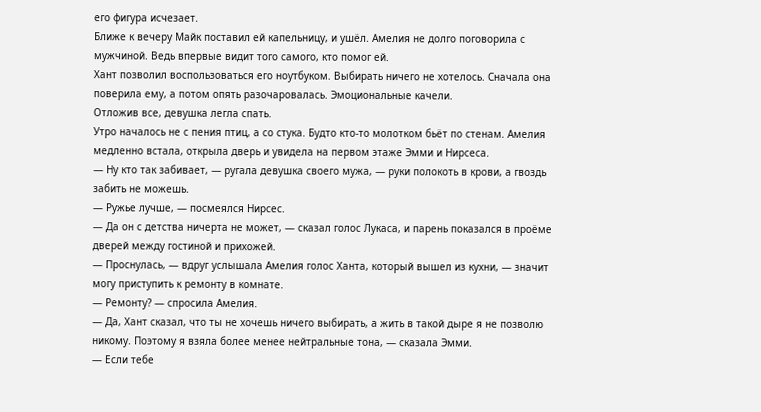его фигура исчезает.
Ближе к вечеру Майк поставил ей капельницу, и ушёл. Амелия не долго поговорила с мужчиной. Ведь впервые видит того самого, кто помог ей.
Хант позволил воспользоваться его ноутбуком. Выбирать ничего не хотелось. Сначала она поверила ему, а потом опять разочаровалась. Эмоциональные качели.
Отложив все, девушка легла спать.
Утро началось не с пения птиц, а со стука. Будто кто-то молотком бьёт по стенам. Амелия медленно встала, открыла дверь и увидела на первом этаже Эмми и Нирсеса.
— Ну кто так забивает, — ругала девушка своего мужа, — руки полокоть в крови, а гвоздь забить не можешь.
— Ружье лучше, — посмеялся Нирсес.
— Да он с детства ничерта не может, — сказал голос Лукаса, и парень показался в проёме дверей между гостиной и прихожей.
— Проснулась, — вдруг услышала Амелия голос Ханта, который вышел из кухни, — значит могу приступить к ремонту в комнате.
— Ремонту? — спросила Амелия.
— Да, Хант сказал, что ты не хочешь ничего выбирать, а жить в такой дыре я не позволю никому. Поэтому я взяла более менее нейтральные тона, — сказала Эмми.
— Если тебе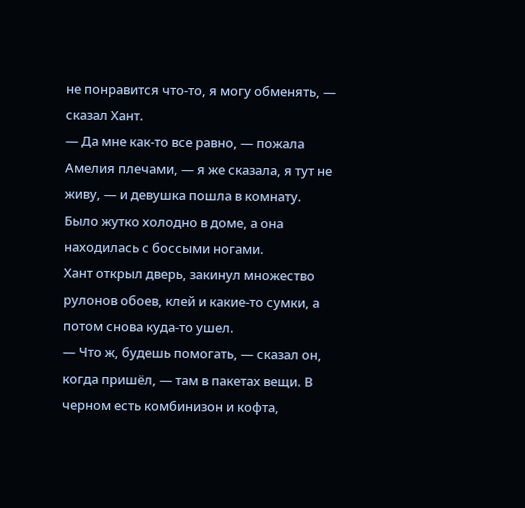не понравится что-то, я могу обменять, — сказал Хант.
— Да мне как-то все равно, — пожала Амелия плечами, — я же сказала, я тут не живу, — и девушка пошла в комнату. Было жутко холодно в доме, а она находилась с боссыми ногами.
Хант открыл дверь, закинул множество рулонов обоев, клей и какие-то сумки, а потом снова куда-то ушел.
— Что ж, будешь помогать, — сказал он, когда пришёл, — там в пакетах вещи. В черном есть комбинизон и кофта,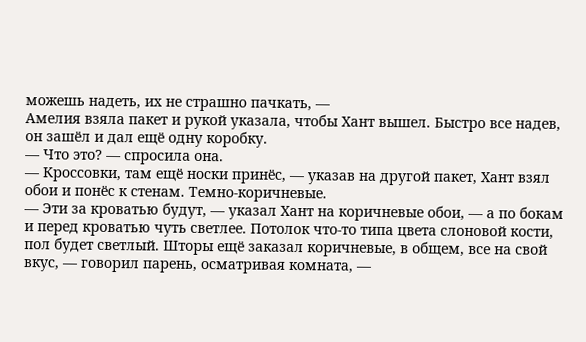можешь надеть, их не страшно пачкать, —
Амелия взяла пакет и рукой указала, чтобы Хант вышел. Быстро все надев, он зашёл и дал ещё одну коробку.
— Что это? — спросила она.
— Кроссовки, там ещё носки принёс, — указав на другой пакет, Хант взял обои и понёс к стенам. Темно-коричневые.
— Эти за кроватью будут, — указал Хант на коричневые обои, — а по бокам и перед кроватью чуть светлее. Потолок что-то типа цвета слоновой кости, пол будет светлый. Шторы ещё заказал коричневые, в общем, все на свой вкус, — говорил парень, осматривая комната, —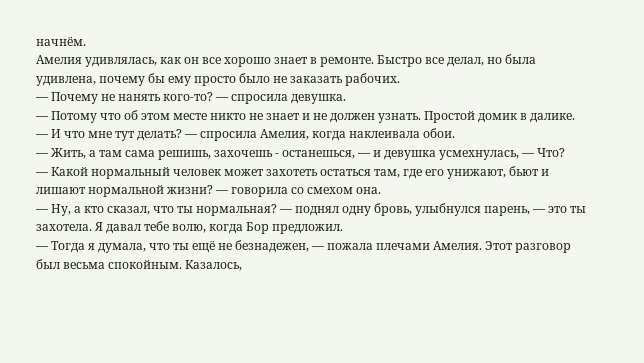начнём.
Амелия удивлялась, как он все хорошо знает в ремонте. Быстро все делал, но была удивлена, почему бы ему просто было не заказать рабочих.
— Почему не нанять кого-то? — спросила девушка.
— Потому что об этом месте никто не знает и не должен узнать. Простой домик в далике.
— И что мне тут делать? — спросила Амелия, когда наклеивала обои.
— Жить, а там сама решишь, захочешь - останешься, — и девушка усмехнулась, — Что?
— Какой нормальный человек может захотеть остаться там, где его унижают, бьют и лишают нормальной жизни? — говорила со смехом она.
— Ну, а кто сказал, что ты нормальная? — поднял одну бровь, улыбнулся парень, — это ты захотела. Я давал тебе волю, когда Бор предложил.
— Тогда я думала, что ты ещё не безнадежен, — пожала плечами Амелия. Этот разговор был весьма спокойным. Казалось,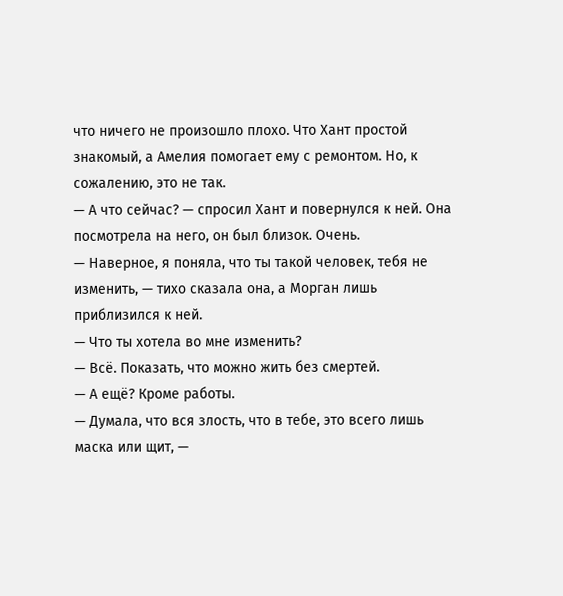что ничего не произошло плохо. Что Хант простой знакомый, а Амелия помогает ему с ремонтом. Но, к сожалению, это не так.
— А что сейчас? — спросил Хант и повернулся к ней. Она посмотрела на него, он был близок. Очень.
— Наверное, я поняла, что ты такой человек, тебя не изменить, — тихо сказала она, а Морган лишь приблизился к ней.
— Что ты хотела во мне изменить?
— Всё. Показать, что можно жить без смертей.
— А ещё? Кроме работы.
— Думала, что вся злость, что в тебе, это всего лишь маска или щит, —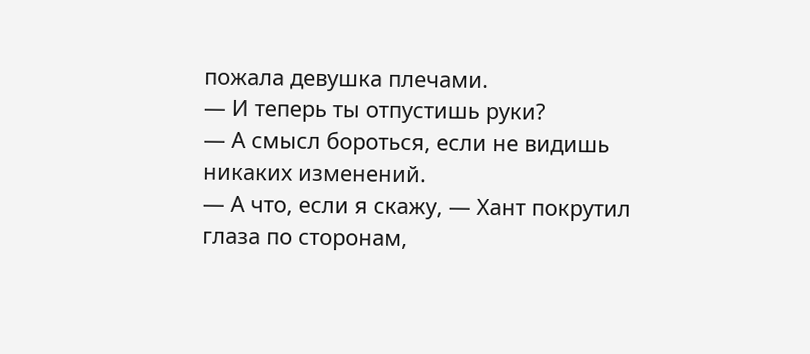пожала девушка плечами.
— И теперь ты отпустишь руки?
— А смысл бороться, если не видишь никаких изменений.
— А что, если я скажу, — Хант покрутил глаза по сторонам,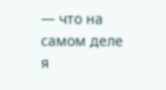— что на самом деле я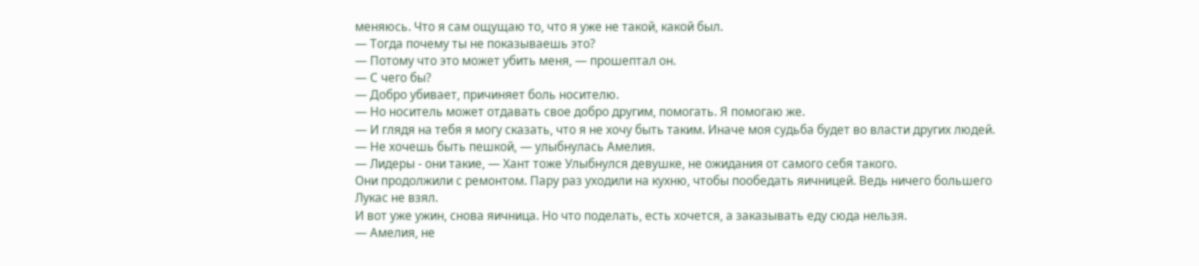меняюсь. Что я сам ощущаю то, что я уже не такой, какой был.
— Тогда почему ты не показываешь это?
— Потому что это может убить меня, — прошептал он.
— С чего бы?
— Добро убивает, причиняет боль носителю.
— Но носитель может отдавать свое добро другим, помогать. Я помогаю же.
— И глядя на тебя я могу сказать, что я не хочу быть таким. Иначе моя судьба будет во власти других людей.
— Не хочешь быть пешкой, — улыбнулась Амелия.
— Лидеры - они такие, — Хант тоже Улыбнулся девушке, не ожидания от самого себя такого.
Они продолжили с ремонтом. Пару раз уходили на кухню, чтобы пообедать яичницей. Ведь ничего большего Лукас не взял.
И вот уже ужин, снова яичница. Но что поделать, есть хочется, а заказывать еду сюда нельзя.
— Амелия, не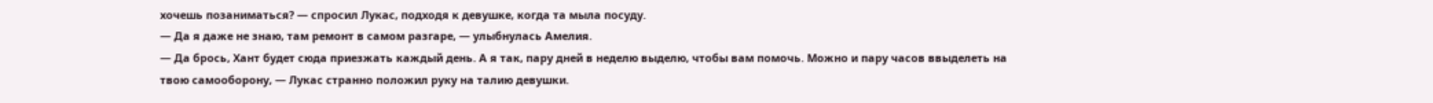хочешь позаниматься? — спросил Лукас, подходя к девушке, когда та мыла посуду.
— Да я даже не знаю, там ремонт в самом разгаре, — улыбнулась Амелия.
— Да брось, Хант будет сюда приезжать каждый день. А я так, пару дней в неделю выделю, чтобы вам помочь. Можно и пару часов ввыделеть на твою самооборону, — Лукас странно положил руку на талию девушки.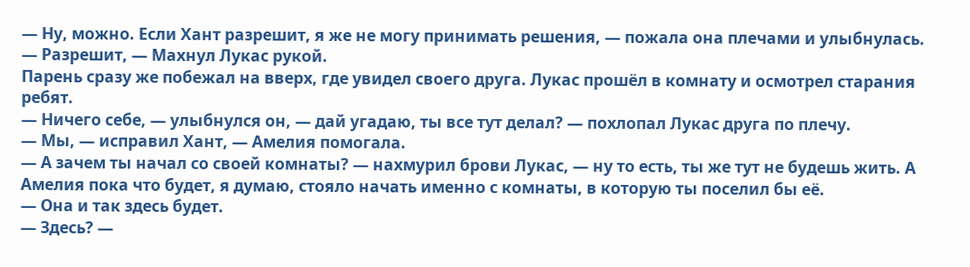— Ну, можно. Если Хант разрешит, я же не могу принимать решения, — пожала она плечами и улыбнулась.
— Разрешит, — Махнул Лукас рукой.
Парень сразу же побежал на вверх, где увидел своего друга. Лукас прошёл в комнату и осмотрел старания ребят.
— Ничего себе, — улыбнулся он, — дай угадаю, ты все тут делал? — похлопал Лукас друга по плечу.
— Мы, — исправил Хант, — Амелия помогала.
— А зачем ты начал со своей комнаты? — нахмурил брови Лукас, — ну то есть, ты же тут не будешь жить. А Амелия пока что будет, я думаю, стояло начать именно с комнаты, в которую ты поселил бы её.
— Она и так здесь будет.
— Здесь? —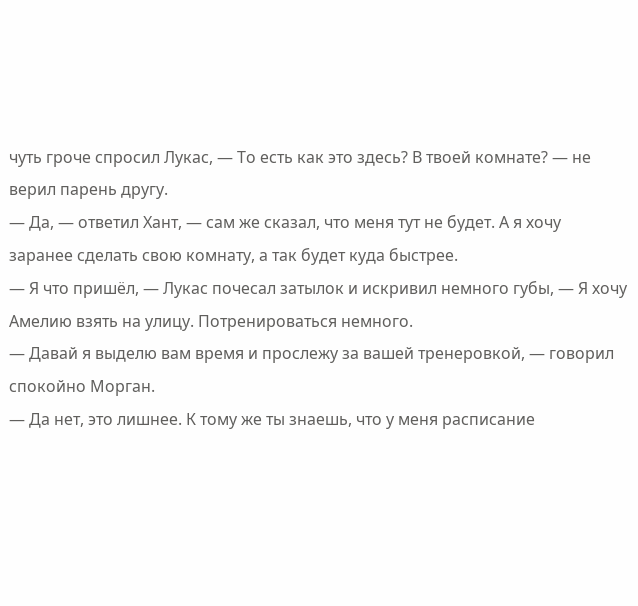чуть гроче спросил Лукас, — То есть как это здесь? В твоей комнате? — не верил парень другу.
— Да, — ответил Хант, — сам же сказал, что меня тут не будет. А я хочу заранее сделать свою комнату, а так будет куда быстрее.
— Я что пришёл, — Лукас почесал затылок и искривил немного губы, — Я хочу Амелию взять на улицу. Потренироваться немного.
— Давай я выделю вам время и прослежу за вашей тренеровкой, — говорил спокойно Морган.
— Да нет, это лишнее. К тому же ты знаешь, что у меня расписание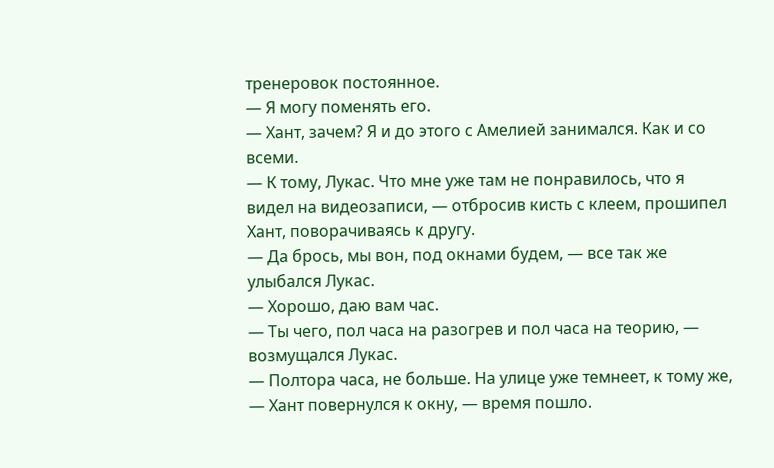тренеровок постоянное.
— Я могу поменять его.
— Хант, зачем? Я и до этого с Амелией занимался. Как и со всеми.
— К тому, Лукас. Что мне уже там не понравилось, что я видел на видеозаписи, — отбросив кисть с клеем, прошипел Хант, поворачиваясь к другу.
— Да брось, мы вон, под окнами будем, — все так же улыбался Лукас.
— Хорошо, даю вам час.
— Ты чего, пол часа на разогрев и пол часа на теорию, — возмущался Лукас.
— Полтора часа, не больше. На улице уже темнеет, к тому же, — Хант повернулся к окну, — время пошло.